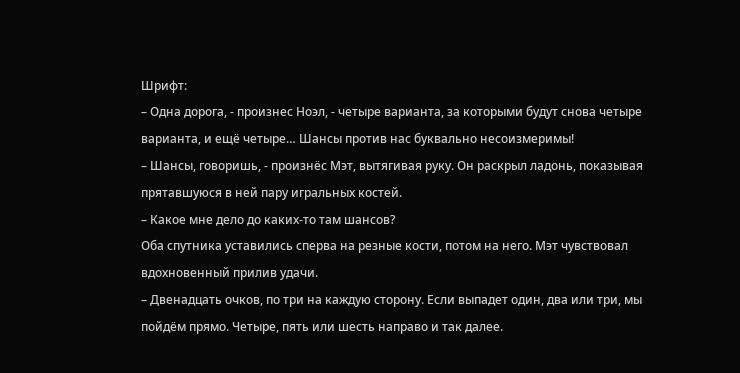Шрифт:
– Одна дорога, - произнес Ноэл, - четыре варианта, за которыми будут снова четыре варианта, и ещё четыре… Шансы против нас буквально несоизмеримы!
– Шансы, говоришь, - произнёс Мэт, вытягивая руку. Он раскрыл ладонь, показывая прятавшуюся в ней пару игральных костей.
– Какое мне дело до каких-то там шансов?
Оба спутника уставились сперва на резные кости, потом на него. Мэт чувствовал вдохновенный прилив удачи.
– Двенадцать очков, по три на каждую сторону. Если выпадет один, два или три, мы пойдём прямо. Четыре, пять или шесть направо и так далее.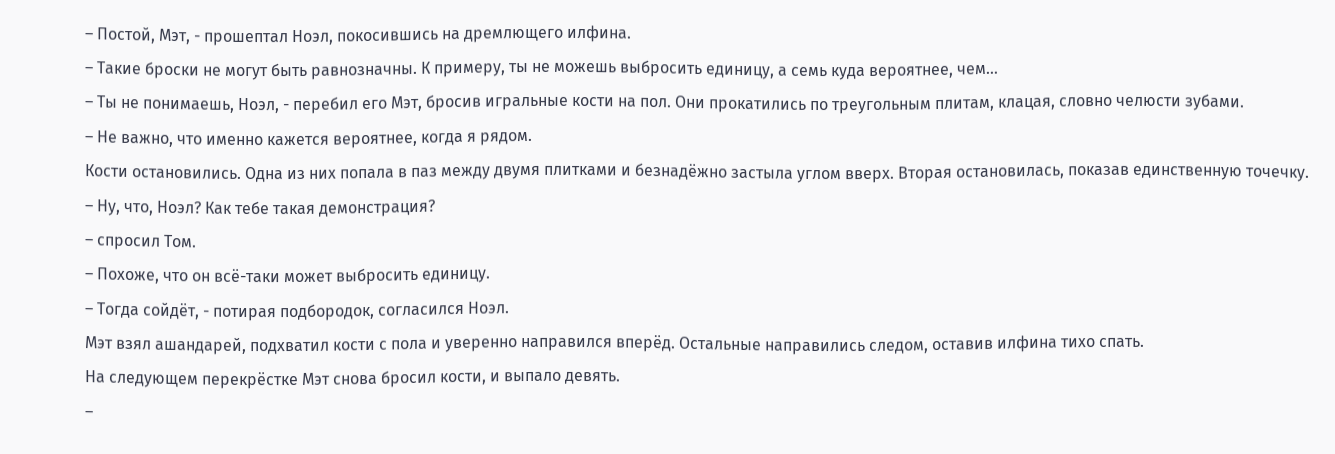– Постой, Мэт, - прошептал Ноэл, покосившись на дремлющего илфина.
– Такие броски не могут быть равнозначны. К примеру, ты не можешь выбросить единицу, а семь куда вероятнее, чем…
– Ты не понимаешь, Ноэл, - перебил его Мэт, бросив игральные кости на пол. Они прокатились по треугольным плитам, клацая, словно челюсти зубами.
– Не важно, что именно кажется вероятнее, когда я рядом.
Кости остановились. Одна из них попала в паз между двумя плитками и безнадёжно застыла углом вверх. Вторая остановилась, показав единственную точечку.
– Ну, что, Ноэл? Как тебе такая демонстрация?
– спросил Том.
– Похоже, что он всё-таки может выбросить единицу.
– Тогда сойдёт, - потирая подбородок, согласился Ноэл.
Мэт взял ашандарей, подхватил кости с пола и уверенно направился вперёд. Остальные направились следом, оставив илфина тихо спать.
На следующем перекрёстке Мэт снова бросил кости, и выпало девять.
–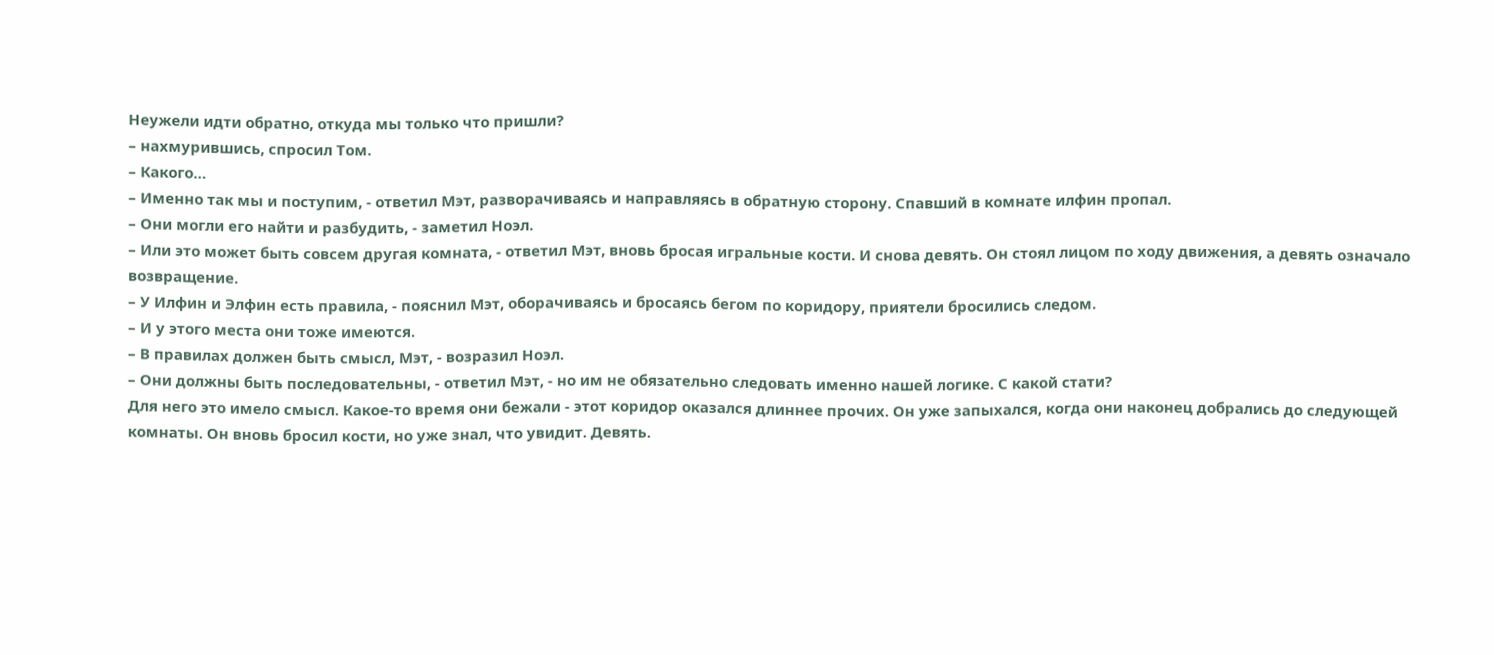Неужели идти обратно, откуда мы только что пришли?
– нахмурившись, спросил Том.
– Какого…
– Именно так мы и поступим, - ответил Мэт, разворачиваясь и направляясь в обратную сторону. Спавший в комнате илфин пропал.
– Они могли его найти и разбудить, - заметил Ноэл.
– Или это может быть совсем другая комната, - ответил Мэт, вновь бросая игральные кости. И снова девять. Он стоял лицом по ходу движения, а девять означало возвращение.
– У Илфин и Элфин есть правила, - пояснил Мэт, оборачиваясь и бросаясь бегом по коридору, приятели бросились следом.
– И у этого места они тоже имеются.
– В правилах должен быть смысл, Мэт, - возразил Ноэл.
– Они должны быть последовательны, - ответил Мэт, - но им не обязательно следовать именно нашей логике. С какой стати?
Для него это имело смысл. Какое-то время они бежали - этот коридор оказался длиннее прочих. Он уже запыхался, когда они наконец добрались до следующей комнаты. Он вновь бросил кости, но уже знал, что увидит. Девять.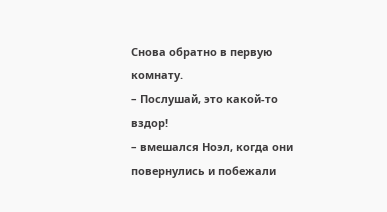Снова обратно в первую комнату.
– Послушай, это какой-то вздор!
– вмешался Ноэл, когда они повернулись и побежали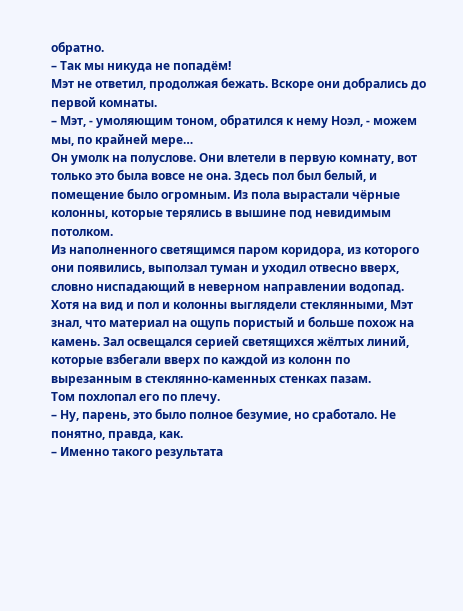обратно.
– Так мы никуда не попадём!
Мэт не ответил, продолжая бежать. Вскоре они добрались до первой комнаты.
– Мэт, - умоляющим тоном, обратился к нему Ноэл, - можем мы, по крайней мере…
Он умолк на полуслове. Они влетели в первую комнату, вот только это была вовсе не она. Здесь пол был белый, и помещение было огромным. Из пола вырастали чёрные колонны, которые терялись в вышине под невидимым потолком.
Из наполненного светящимся паром коридора, из которого они появились, выползал туман и уходил отвесно вверх, словно ниспадающий в неверном направлении водопад. Хотя на вид и пол и колонны выглядели стеклянными, Мэт знал, что материал на ощупь пористый и больше похож на камень. Зал освещался серией светящихся жёлтых линий, которые взбегали вверх по каждой из колонн по вырезанным в стеклянно-каменных стенках пазам.
Том похлопал его по плечу.
– Ну, парень, это было полное безумие, но сработало. Не понятно, правда, как.
– Именно такого результата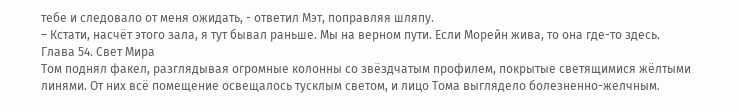тебе и следовало от меня ожидать, - ответил Мэт, поправляя шляпу.
– Кстати, насчёт этого зала, я тут бывал раньше. Мы на верном пути. Если Морейн жива, то она где-то здесь.
Глава 54. Свет Мира
Том поднял факел, разглядывая огромные колонны со звёздчатым профилем, покрытые светящимися жёлтыми линями. От них всё помещение освещалось тусклым светом, и лицо Тома выглядело болезненно-желчным.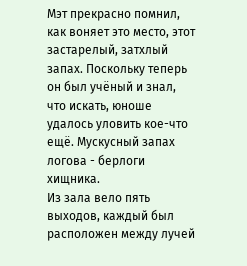Мэт прекрасно помнил, как воняет это место, этот застарелый, затхлый запах. Поскольку теперь он был учёный и знал, что искать, юноше удалось уловить кое-что ещё. Мускусный запах логова - берлоги хищника.
Из зала вело пять выходов, каждый был расположен между лучей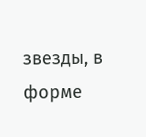звезды, в форме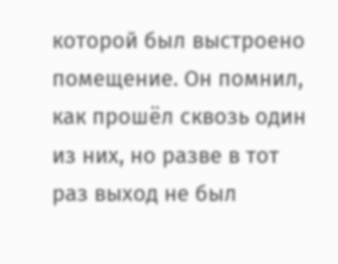которой был выстроено помещение. Он помнил, как прошёл сквозь один из них, но разве в тот раз выход не был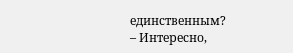единственным?
– Интересно,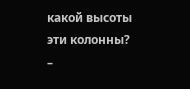какой высоты эти колонны?
–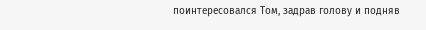поинтересовался Том, задрав голову и подняв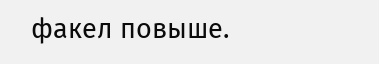факел повыше.